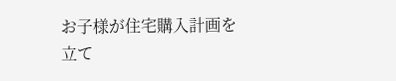お子様が住宅購入計画を立て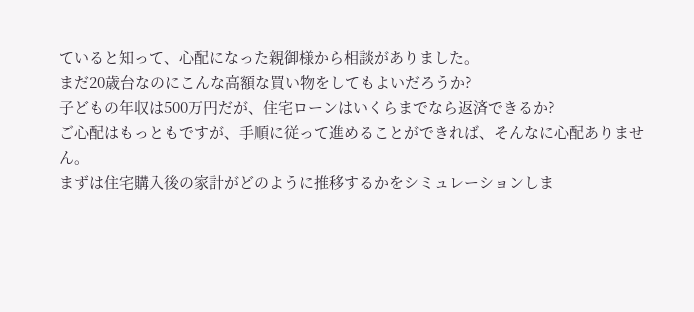ていると知って、心配になった親御様から相談がありました。
まだ20歳台なのにこんな高額な買い物をしてもよいだろうか?
子どもの年収は500万円だが、住宅ローンはいくらまでなら返済できるか?
ご心配はもっともですが、手順に従って進めることができれば、そんなに心配ありません。
まずは住宅購入後の家計がどのように推移するかをシミュレーションしま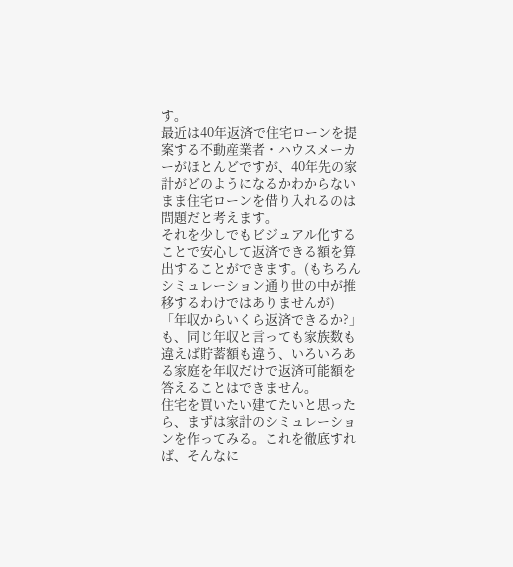す。
最近は40年返済で住宅ローンを提案する不動産業者・ハウスメーカーがほとんどですが、40年先の家計がどのようになるかわからないまま住宅ローンを借り入れるのは問題だと考えます。
それを少しでもビジュアル化することで安心して返済できる額を算出することができます。(もちろんシミュレーション通り世の中が推移するわけではありませんが)
「年収からいくら返済できるか?」も、同じ年収と言っても家族数も違えば貯蓄額も違う、いろいろある家庭を年収だけで返済可能額を答えることはできません。
住宅を買いたい建てたいと思ったら、まずは家計のシミュレーションを作ってみる。これを徹底すれば、そんなに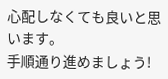心配しなくても良いと思います。
手順通り進めましょう!